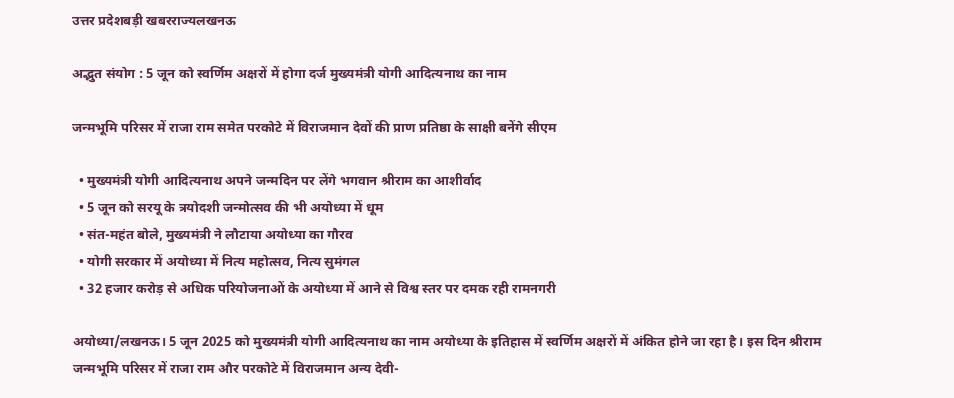उत्तर प्रदेशबड़ी खबरराज्यलखनऊ

अद्भुत संयोग : 5 जून को स्वर्णिम अक्षरों में होगा दर्ज मुख्यमंत्री योगी आदित्यनाथ का नाम

जन्मभूमि परिसर में राजा राम समेत परकोटे में विराजमान देवों की प्राण प्रतिष्ठा के साक्षी बनेंगे सीएम

  • मुख्यमंत्री योगी आदित्यनाथ अपने जन्मदिन पर लेंगे भगवान श्रीराम का आशीर्वाद
  • 5 जून को सरयू के त्रयोदशी जन्मोत्सव की भी अयोध्या में धूम
  • संत-महंत बोले, मुख्यमंत्री ने लौटाया अयोध्या का गौरव
  • योगी सरकार में अयोध्या में नित्य महोत्सव, नित्य सुमंगल
  • 32 हजार करोड़ से अधिक परियोजनाओं के अयोध्या में आने से विश्व स्तर पर दमक रही रामनगरी

अयोध्या/लखनऊ। 5 जून 2025 को मुख्यमंत्री योगी आदित्यनाथ का नाम अयोध्या के इतिहास में स्वर्णिम अक्षरों में अंकित होने जा रहा है। इस दिन श्रीराम जन्मभूमि परिसर में राजा राम और परकोटे में विराजमान अन्य देवी-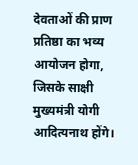देवताओं की प्राण प्रतिष्ठा का भव्य आयोजन होगा, जिसके साक्षी मुख्यमंत्री योगी आदित्यनाथ होंगे।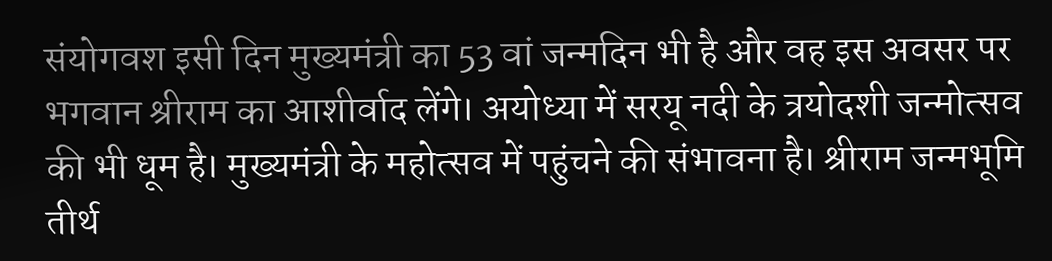संयोगवश इसी दिन मुख्यमंत्री का‌ 53 वां जन्मदिन भी है और वह इस अवसर पर भगवान श्रीराम का आशीर्वाद लेंगे। अयोध्या में सरयू नदी के त्रयोदशी जन्मोत्सव की भी धूम है। मुख्यमंत्री के महोत्सव में पहुंचने की संभावना है। श्रीराम जन्मभूमि तीर्थ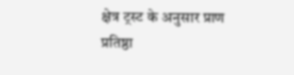क्षेत्र ट्रस्ट के अनुसार प्राण प्रतिष्ठा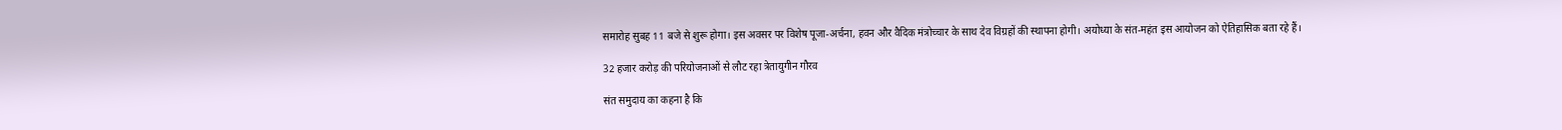समारोह सुबह 11 बजे से शुरू होगा। इस अवसर पर विशेष पूजा-अर्चना, हवन और वैदिक मंत्रोच्चार के साथ देव विग्रहों की स्थापना होगी। अयोध्या के संत-महंत इस आयोजन को ऐतिहासिक बता रहे हैं।

32 हजार करोड़ की परियोजनाओं से लौट रहा त्रेतायुगीन गौरव

संत समुदाय का कहना है कि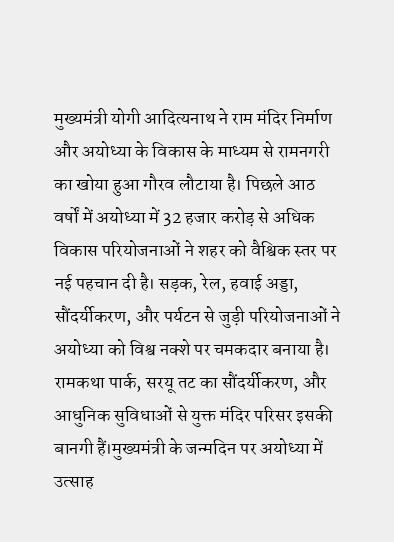मुख्यमंत्री योगी आदित्यनाथ ने राम मंदिर निर्माण और अयोध्या के विकास के माध्यम से रामनगरी का खोया हुआ गौरव लौटाया है। पिछले आठ वर्षों में अयोध्या में 32 हजार करोड़ से अधिक विकास परियोजनाओं ने शहर को वैश्विक स्तर पर नई पहचान दी है। सड़क, रेल, हवाई अड्डा, सौंदर्यीकरण, और पर्यटन से जुड़ी परियोजनाओं ने अयोध्या को विश्व नक्शे पर चमकदार बनाया है। रामकथा पार्क, सरयू तट का सौंदर्यीकरण, और आधुनिक सुविधाओं से युक्त मंदिर परिसर इसकी बानगी हैं।मुख्यमंत्री के जन्मदिन पर अयोध्या में उत्साह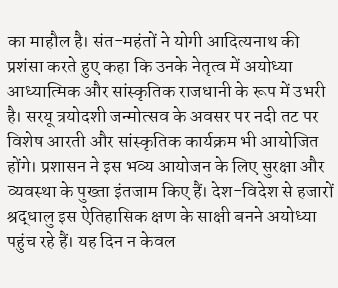का माहौल है। संत-महंतों ने योगी आदित्यनाथ की प्रशंसा करते हुए कहा कि उनके नेतृत्व में अयोध्या आध्यात्मिक और सांस्कृतिक राजधानी के रूप में उभरी है। सरयू त्रयोदशी जन्मोत्सव के अवसर पर नदी तट पर विशेष आरती और सांस्कृतिक कार्यक्रम भी आयोजित होंगे। प्रशासन ने इस भव्य आयोजन के लिए सुरक्षा और व्यवस्था के पुख्ता इंतजाम किए हैं। देश-विदेश से हजारों श्रद्धालु इस ऐतिहासिक क्षण के साक्षी बनने अयोध्या पहुंच रहे हैं। यह दिन न केवल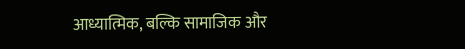आध्यात्मिक, बल्कि सामाजिक और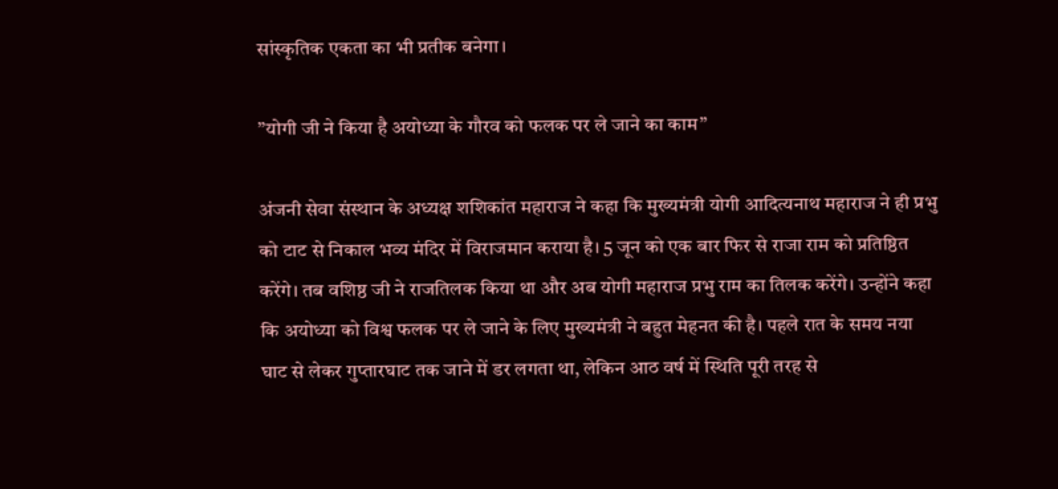सांस्कृतिक एकता का भी प्रतीक बनेगा।

”योगी जी ने किया है अयोध्या के गौरव को फलक पर ले जाने का काम”

अंजनी सेवा संस्थान के अध्यक्ष शशिकांत महाराज ने कहा कि मुख्यमंत्री योगी आदित्यनाथ महाराज ने ही प्रभु को टाट से निकाल भव्य मंदिर में विराजमान कराया है। 5 जून को एक बार फिर से राजा राम को प्रतिष्ठित करेंगे। तब वशिष्ठ जी ने राजतिलक किया था और अब योगी महाराज प्रभु राम का तिलक करेंगे। उन्होंने कहा कि अयोध्या को विश्व फलक पर ले जाने के लिए मुख्यमंत्री ने बहुत मेहनत की है। पहले रात के समय नया घाट से लेकर गुप्तारघाट तक जाने में डर लगता था, लेकिन आठ वर्ष में स्थिति पूरी तरह से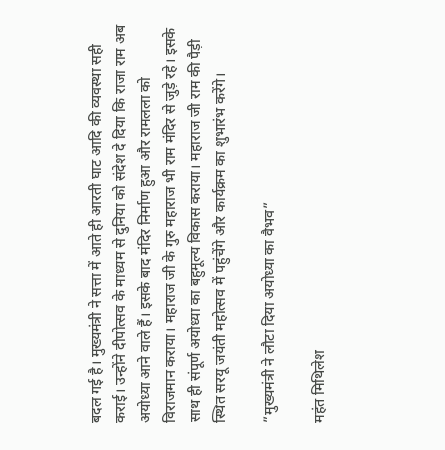बदल गई है। मुख्यमंत्री ने सत्ता में आते ही आरती घाट आदि की व्यवस्था सही कराई। उन्होंने दीपोत्सव के माध्यम से दुनिया को संदेश दे दिया कि राजा राम अब अयोध्या आने वाले हैं। इसके बाद मंदिर निर्माण हुआ और रामलला को विराजमान कराया। महाराज जी के गुरु महाराज भी राम मंदिर से जुड़े रहे। इसके साथ ही संपूर्ण अयोध्या का बहुमूल्य विकास कराया। महाराज जी राम की पैड़ी स्थित सरयू जयंती महोत्सव में पहुंचेंगे और कार्यक्रम का शुभारंभ करेंगे।

”मुख्यमंत्री ने लौटा दिया अयोध्या का वैभव”

महंत मिथिलेश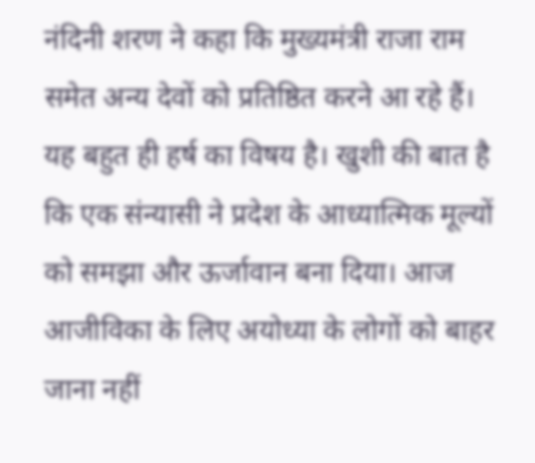नंदिनी शरण ने कहा कि मुख्यमंत्री राजा राम समेत अन्य देवों को प्रतिष्ठित करने आ रहे हैं। यह बहुत ही हर्ष का विषय है। खुशी की बात है कि एक संन्यासी ने प्रदेश के आध्यात्मिक मूल्यों को समझा और ऊर्जावान बना दिया। आज आजीविका के लिए अयोध्या के लोगों को बाहर जाना नहीं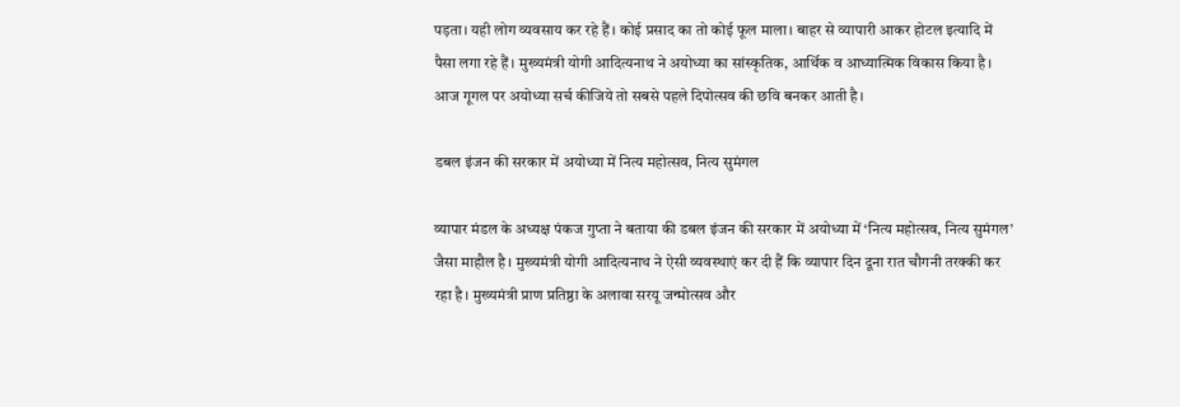पड़ता। यही लोग व्यवसाय कर रहे हैं। कोई प्रसाद का तो कोई फूल माला। बाहर से व्यापारी आकर होटल इत्यादि में पैसा लगा रहे हैं। मुख्यमंत्री योगी आदित्यनाथ ने अयोध्या का सांस्कृतिक, आर्थिक व आध्यात्मिक विकास किया है। आज गूगल पर अयोध्या सर्च कीजिये तो सबसे पहले दिपोत्सव की छवि बनकर आती है।

डबल इंजन की सरकार में अयोध्या में नित्य महोत्सव, नित्य सुमंगल

व्यापार मंडल के अध्यक्ष पंकज गुप्ता ने बताया की डबल इंजन की सरकार में अयोध्या में ‘नित्य महोत्सव, नित्य सुमंगल’ जैसा माहौल है। मुख्यमंत्री योगी आदित्यनाथ ने ऐसी व्यवस्थाएं कर दी हैं कि व्यापार दिन दूना रात चौगनी तरक्की कर रहा है। मुख्यमंत्री प्राण प्रतिष्ठा के अलावा सरयू जन्मोत्सव और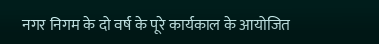नगर निगम के दो वर्ष के पूरे कार्यकाल के आयोजित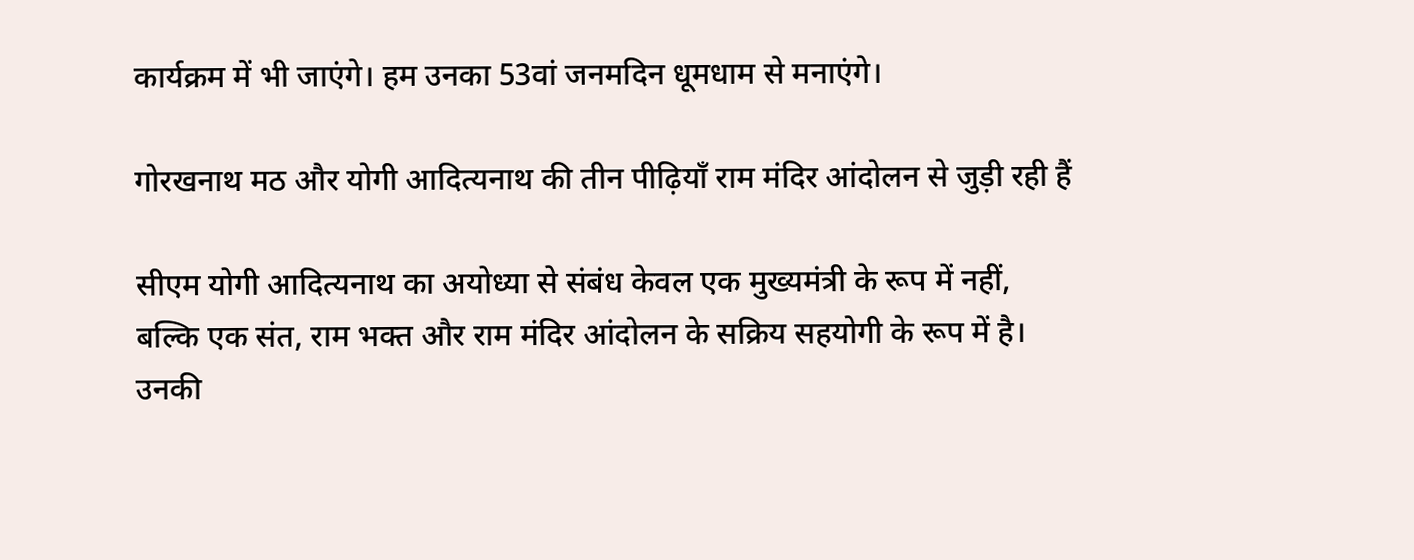कार्यक्रम में भी जाएंगे। हम उनका 53वां जनमदिन धूमधाम से मनाएंगे।

गोरखनाथ मठ और योगी आदित्यनाथ की तीन पीढ़ियाँ राम मंदिर आंदोलन से जुड़ी रही हैं

सीएम योगी आदित्यनाथ का अयोध्या से संबंध केवल एक मुख्यमंत्री के रूप में नहीं, बल्कि एक संत, राम भक्त और राम मंदिर आंदोलन के सक्रिय सहयोगी के रूप में है। उनकी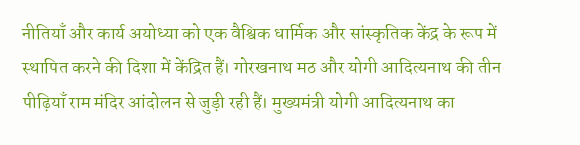नीतियाँ और कार्य अयोध्या को एक वैश्विक धार्मिक और सांस्कृतिक केंद्र के रूप में स्थापित करने की दिशा में केंद्रित हैं। गोरखनाथ मठ और योगी आदित्यनाथ की तीन पीढ़ियाँ राम मंदिर आंदोलन से जुड़ी रही हैं। मुख्यमंत्री योगी आदित्यनाथ का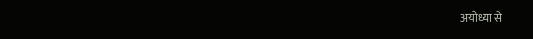अयोध्या से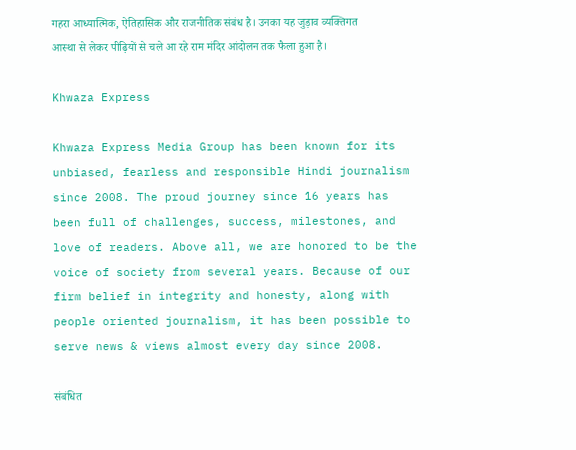गहरा आध्यात्मिक, ऐतिहासिक और राजनीतिक संबंध है। उनका यह जुड़ाव व्यक्तिगत आस्था से लेकर पीढ़ियों से चले आ रहे राम मंदिर आंदोलन तक फैला हुआ है।

Khwaza Express

Khwaza Express Media Group has been known for its unbiased, fearless and responsible Hindi journalism since 2008. The proud journey since 16 years has been full of challenges, success, milestones, and love of readers. Above all, we are honored to be the voice of society from several years. Because of our firm belief in integrity and honesty, along with people oriented journalism, it has been possible to serve news & views almost every day since 2008.

संबंधित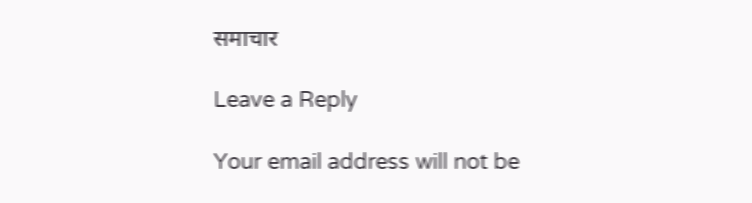समाचार

Leave a Reply

Your email address will not be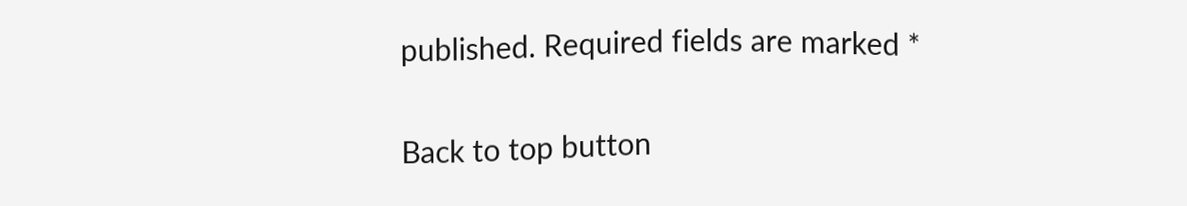published. Required fields are marked *

Back to top button